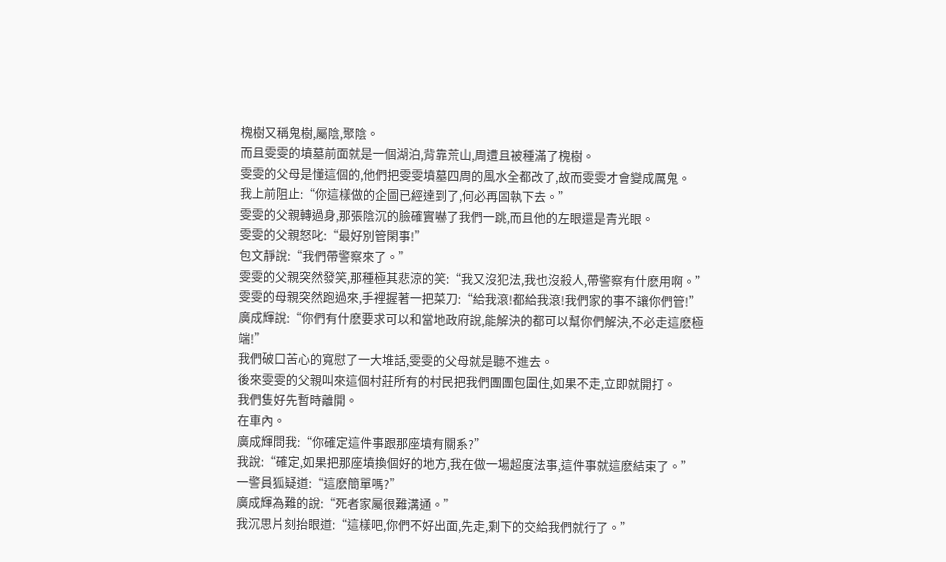槐樹又稱鬼樹,屬陰,聚陰。
而且雯雯的墳墓前面就是一個湖泊,背靠荒山,周遭且被種滿了槐樹。
雯雯的父母是懂這個的,他們把雯雯墳墓四周的風水全都改了,故而雯雯才會變成厲鬼。
我上前阻止:“你這樣做的企圖已經達到了,何必再固執下去。”
雯雯的父親轉過身,那張陰沉的臉確實嚇了我們一跳,而且他的左眼還是青光眼。
雯雯的父親怒叱:“最好別管閑事!”
包文靜說:“我們帶警察來了。”
雯雯的父親突然發笑,那種極其悲涼的笑:“我又沒犯法,我也沒殺人,帶警察有什麽用啊。”
雯雯的母親突然跑過來,手裡握著一把菜刀:“給我滾!都給我滾!我們家的事不讓你們管!”
廣成輝說:“你們有什麽要求可以和當地政府說,能解決的都可以幫你們解決,不必走這麽極端!”
我們破口苦心的寬慰了一大堆話,雯雯的父母就是聽不進去。
後來雯雯的父親叫來這個村莊所有的村民把我們團團包圍住,如果不走,立即就開打。
我們隻好先暫時離開。
在車內。
廣成輝問我:“你確定這件事跟那座墳有關系?”
我說:“確定,如果把那座墳換個好的地方,我在做一場超度法事,這件事就這麽結束了。”
一警員狐疑道:“這麽簡單嗎?”
廣成輝為難的說:“死者家屬很難溝通。”
我沉思片刻抬眼道:“這樣吧,你們不好出面,先走,剩下的交給我們就行了。”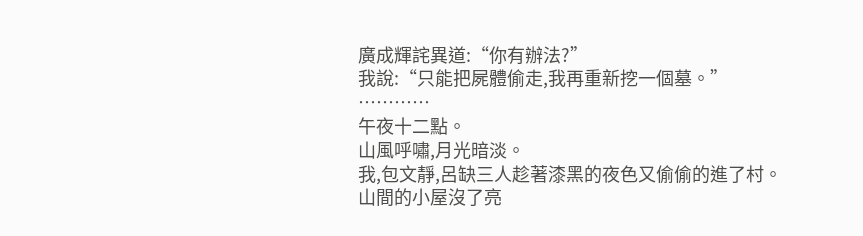廣成輝詫異道:“你有辦法?”
我說:“只能把屍體偷走,我再重新挖一個墓。”
…………
午夜十二點。
山風呼嘯,月光暗淡。
我,包文靜,呂缺三人趁著漆黑的夜色又偷偷的進了村。
山間的小屋沒了亮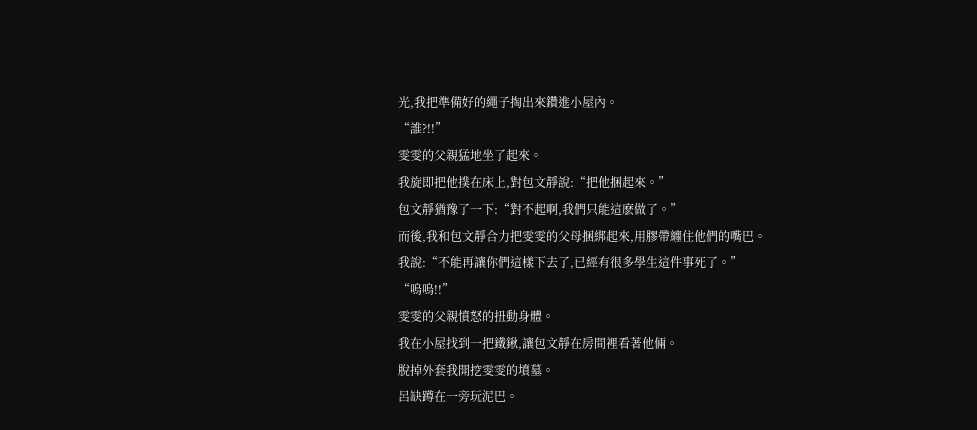光,我把準備好的繩子掏出來鑽進小屋內。
“誰?!!”
雯雯的父親猛地坐了起來。
我旋即把他撲在床上,對包文靜說:“把他捆起來。”
包文靜猶豫了一下:“對不起啊,我們只能這麽做了。”
而後,我和包文靜合力把雯雯的父母捆綁起來,用膠帶纏住他們的嘴巴。
我說:“不能再讓你們這樣下去了,已經有很多學生這件事死了。”
“嗚嗚!!”
雯雯的父親憤怒的扭動身體。
我在小屋找到一把鐵鍬,讓包文靜在房間裡看著他倆。
脫掉外套我開挖雯雯的墳墓。
呂缺蹲在一旁玩泥巴。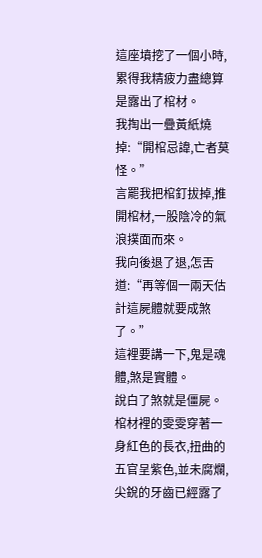這座墳挖了一個小時,累得我精疲力盡總算是露出了棺材。
我掏出一疊黃紙燒掉:“開棺忌諱,亡者莫怪。”
言罷我把棺釘拔掉,推開棺材,一股陰冷的氣浪撲面而來。
我向後退了退,怎舌道:“再等個一兩天估計這屍體就要成煞了。”
這裡要講一下,鬼是魂體,煞是實體。
說白了煞就是僵屍。
棺材裡的雯雯穿著一身紅色的長衣,扭曲的五官呈紫色,並未腐爛,尖銳的牙齒已經露了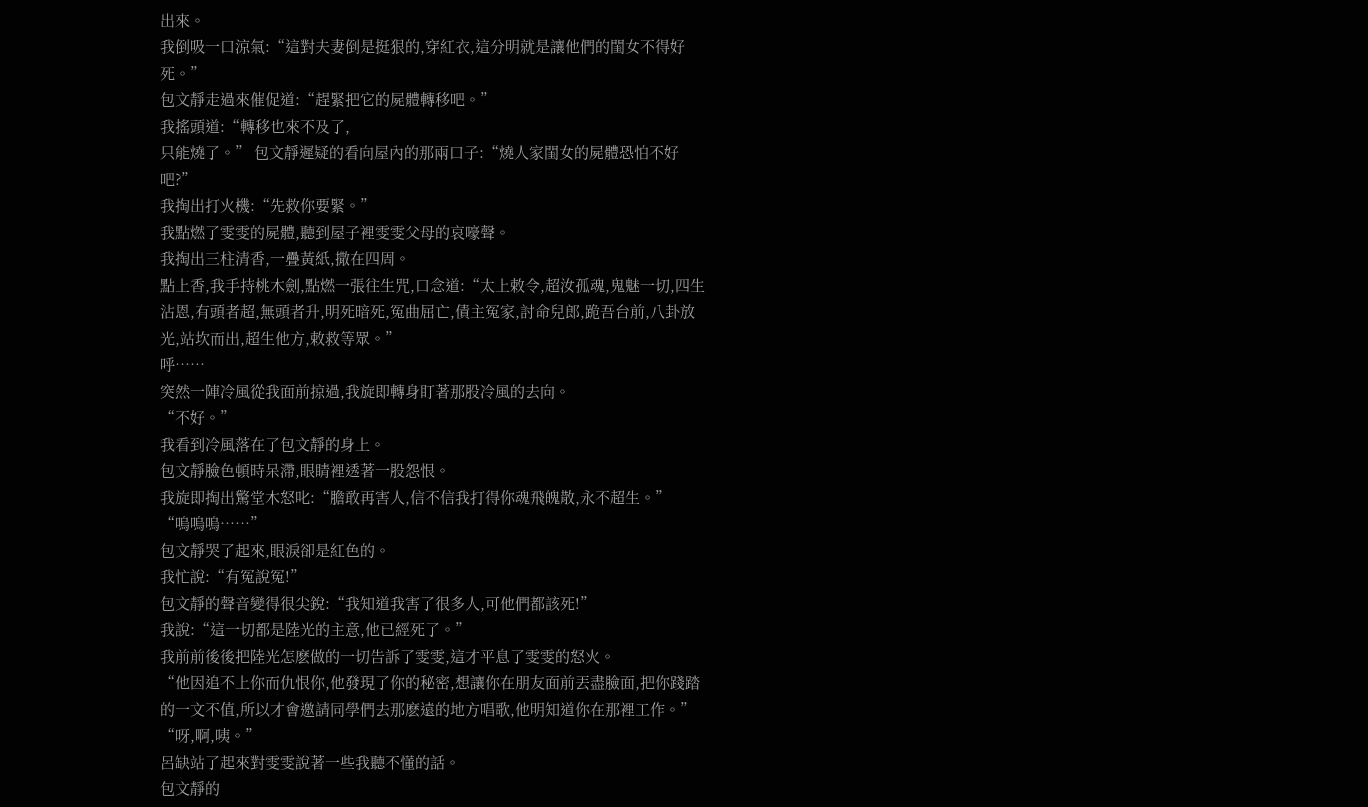出來。
我倒吸一口涼氣:“這對夫妻倒是挺狠的,穿紅衣,這分明就是讓他們的閨女不得好死。”
包文靜走過來催促道:“趕緊把它的屍體轉移吧。”
我搖頭道:“轉移也來不及了,
只能燒了。” 包文靜遲疑的看向屋內的那兩口子:“燒人家閨女的屍體恐怕不好吧?”
我掏出打火機:“先救你要緊。”
我點燃了雯雯的屍體,聽到屋子裡雯雯父母的哀嚎聲。
我掏出三柱清香,一疊黃紙,撒在四周。
點上香,我手持桃木劍,點燃一張往生咒,口念道:“太上敕令,超汝孤魂,鬼魅一切,四生沾恩,有頭者超,無頭者升,明死暗死,冤曲屈亡,債主冤家,討命兒郎,跪吾台前,八卦放光,站坎而出,超生他方,敕救等眾。”
呼……
突然一陣冷風從我面前掠過,我旋即轉身盯著那股冷風的去向。
“不好。”
我看到冷風落在了包文靜的身上。
包文靜臉色頓時呆滯,眼睛裡透著一股怨恨。
我旋即掏出驚堂木怒叱:“膽敢再害人,信不信我打得你魂飛魄散,永不超生。”
“嗚嗚嗚……”
包文靜哭了起來,眼淚卻是紅色的。
我忙說:“有冤說冤!”
包文靜的聲音變得很尖銳:“我知道我害了很多人,可他們都該死!”
我說:“這一切都是陸光的主意,他已經死了。”
我前前後後把陸光怎麽做的一切告訴了雯雯,這才平息了雯雯的怒火。
“他因追不上你而仇恨你,他發現了你的秘密,想讓你在朋友面前丟盡臉面,把你踐踏的一文不值,所以才會邀請同學們去那麽遠的地方唱歌,他明知道你在那裡工作。”
“呀,啊,咦。”
呂缺站了起來對雯雯說著一些我聽不懂的話。
包文靜的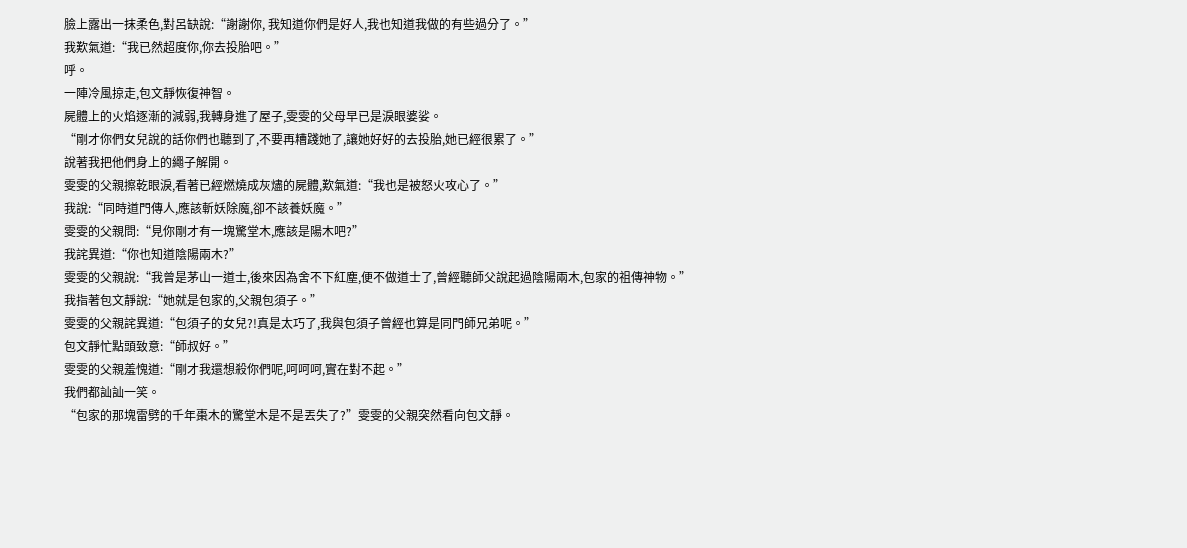臉上露出一抹柔色,對呂缺說:“謝謝你, 我知道你們是好人,我也知道我做的有些過分了。”
我歎氣道:“我已然超度你,你去投胎吧。”
呼。
一陣冷風掠走,包文靜恢復神智。
屍體上的火焰逐漸的減弱,我轉身進了屋子,雯雯的父母早已是淚眼婆娑。
“剛才你們女兒說的話你們也聽到了,不要再糟踐她了,讓她好好的去投胎,她已經很累了。”
說著我把他們身上的繩子解開。
雯雯的父親擦乾眼淚,看著已經燃燒成灰燼的屍體,歎氣道:“我也是被怒火攻心了。”
我說:“同時道門傳人,應該斬妖除魔,卻不該養妖魔。”
雯雯的父親問:“見你剛才有一塊驚堂木,應該是陽木吧?”
我詫異道:“你也知道陰陽兩木?”
雯雯的父親說:“我曾是茅山一道士,後來因為舍不下紅塵,便不做道士了,曾經聽師父說起過陰陽兩木,包家的祖傳神物。”
我指著包文靜說:“她就是包家的,父親包須子。”
雯雯的父親詫異道:“包須子的女兒?!真是太巧了,我與包須子曾經也算是同門師兄弟呢。”
包文靜忙點頭致意:“師叔好。”
雯雯的父親羞愧道:“剛才我還想殺你們呢,呵呵呵,實在對不起。”
我們都訕訕一笑。
“包家的那塊雷劈的千年棗木的驚堂木是不是丟失了?”雯雯的父親突然看向包文靜。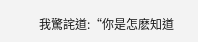我驚詫道:“你是怎麽知道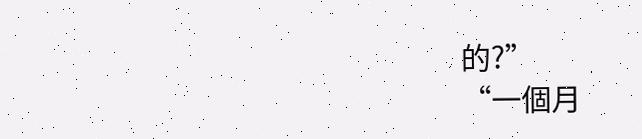的?”
“一個月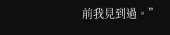前我見到過。”